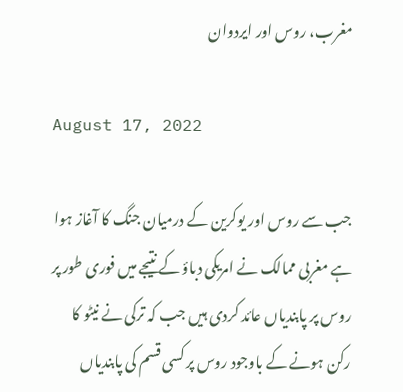مغرب، روس اور ایردوان

August 17, 2022

جب سے روس اور یوکرین کے درمیان جنگ کا آغاز ہوا ہے مغربی ممالک نے امریکی دباؤ کے نتیجے میں فوری طور پر روس پر پابندیاں عائد کردی ہیں جب کہ ترکی نے نیٹو کا رکن ہونے کے باوجود روس پر کسی قسم کی پابندیاں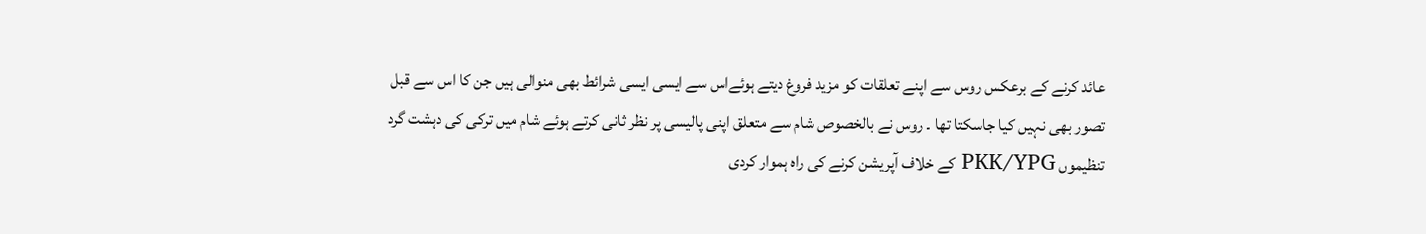عائد کرنے کے برعکس روس سے اپنے تعلقات کو مزید فروغ دیتے ہوئےاس سے ایسی ایسی شرائط بھی منوالی ہیں جن کا اس سے قبل تصور بھی نہیں کیا جاسکتا تھا ۔ روس نے بالخصوص شام سے متعلق اپنی پالیسی پر نظر ثانی کرتے ہوئے شام میں ترکی کی دہشت گرد تنظیموں PKK/YPG کے خلاف آپریشن کرنے کی راہ ہموار کردی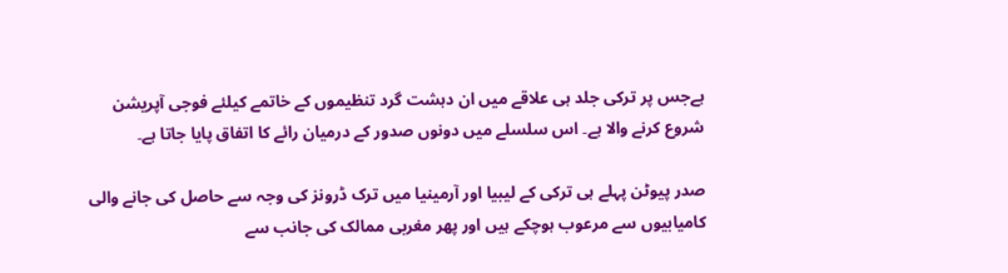ہےجس پر ترکی جلد ہی علاقے میں ان دہشت گرد تنظیموں کے خاتمے کیلئے فوجی آپریشن شروع کرنے والا ہے۔ اس سلسلے میں دونوں صدور کے درمیان رائے کا اتفاق پایا جاتا ہے۔

صدر پیوٹن پہلے ہی ترکی کے لیبیا اور آرمینیا میں ترک ڈرونز کی وجہ سے حاصل کی جانے والی کامیابیوں سے مرعوب ہوچکے ہیں اور پھر مغربی ممالک کی جانب سے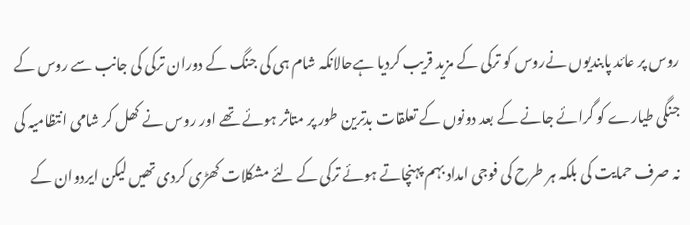روس پر عائد پابندیوں نےروس کو ترکی کے مزید قریب کردیا ہےحالانکہ شام ہی کی جنگ کے دوران ترکی کی جانب سے روس کے جنگی طیارے کو گرائے جانے کے بعد دونوں کے تعلقات بدترین طور پر متاثر ہوئے تھے اور روس نے کھل کر شامی انتظامیہ کی نہ صرف حمایت کی بلکہ ہر طرح کی فوجی امداد بہم پہنچاتے ہوئے ترکی کے لئے مشکلات کھڑی کردی تھیں لیکن ایردوان کے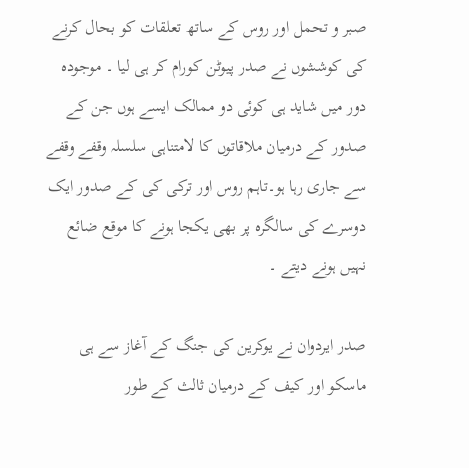صبر و تحمل اور روس کے ساتھ تعلقات کو بحال کرنے کی کوششوں نے صدر پیوٹن کورام کر ہی لیا ۔ موجودہ دور میں شاید ہی کوئی دو ممالک ایسے ہوں جن کے صدور کے درمیان ملاقاتوں کا لامتناہی سلسلہ وقفے وقفے سے جاری رہا ہو۔تاہم روس اور ترکی کی کے صدور ایک دوسرے کی سالگرہ پر بھی یکجا ہونے کا موقع ضائع نہیں ہونے دیتے ۔

صدر ایردوان نے یوکرین کی جنگ کے آغاز سے ہی ماسکو اور کیف کے درمیان ثالث کے طور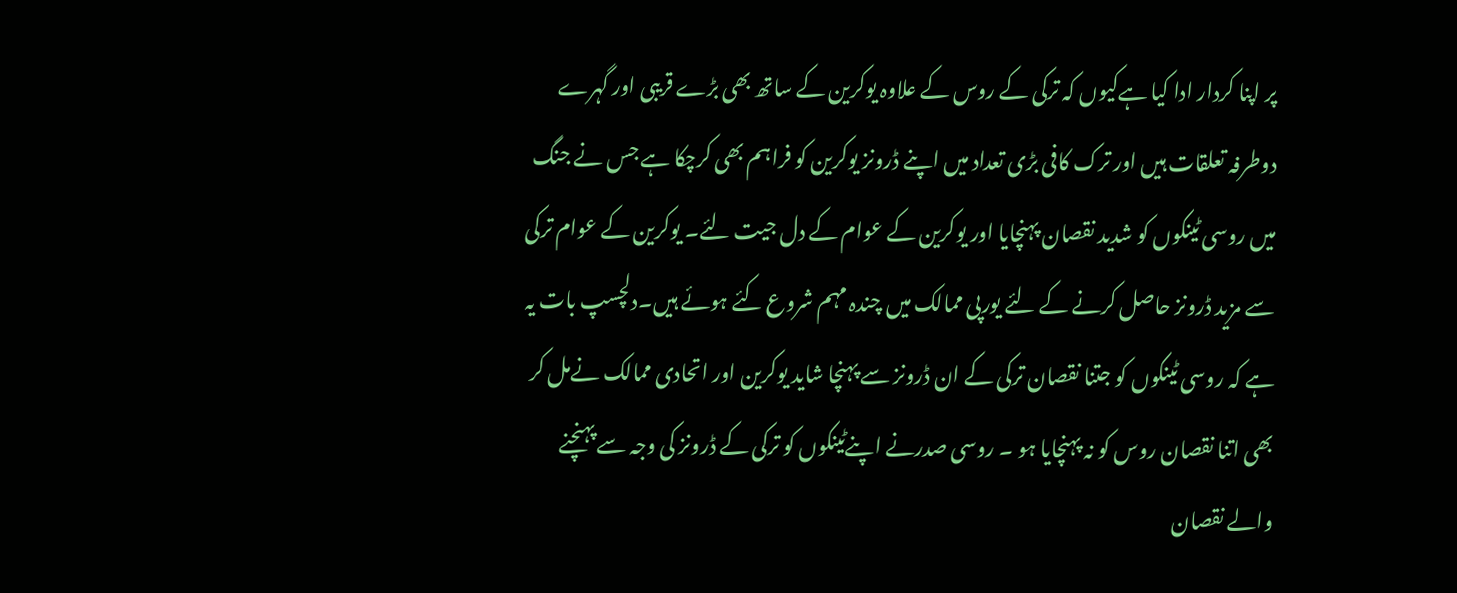پر اپنا کردار ادا کیا ہےکیوں کہ ترکی کے روس کے علاوہ یوکرین کے ساتھ بھی بڑے قریبی اور گہرے دوطرفہ تعلقات ہیں اور ترک کافی بڑی تعداد میں اپنے ڈرونز یوکرین کو فراہم بھی کرچکا ہے جس نے جنگ میں روسی ٹینکوں کو شدید نقصان پہنچایا اور یوکرین کے عوام کے دل جیت لئے۔ یوکرین کے عوام ترکی سے مزید ڈرونز حاصل کرنے کے لئے یورپی ممالک میں چندہ مہم شروع کئے ہوئے ہیں۔دلچسپ بات یہ ہے کہ روسی ٹینکوں کو جتنا نقصان ترکی کے ان ڈرونز سے پہنچا شاید یوکرین اور اتحادی ممالک نےمل کر بھی اتنا نقصان روس کو نہ پہنچایا ہو ۔ روسی صدرنے اپنےٹینکوں کو ترکی کے ڈرونز کی وجہ سے پہنچنے والے نقصان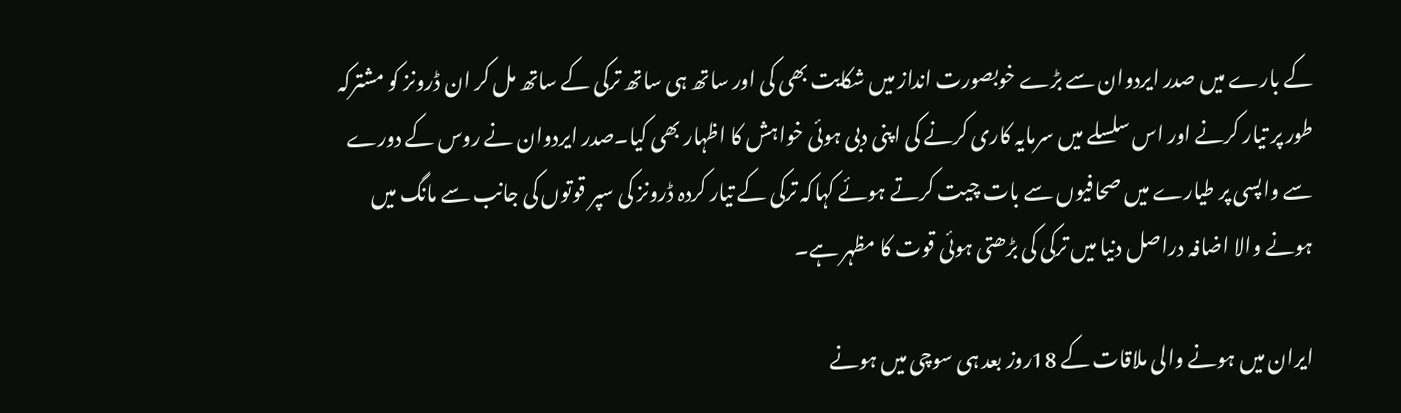کے بارے میں صدر ایردوان سے بڑے خوبصورت انداز میں شکایت بھی کی اور ساتھ ہی ساتھ ترکی کے ساتھ مل کر ان ڈرونز کو مشترکہ طور پر تیار کرنے اور اس سلسلے میں سرمایہ کاری کرنے کی اپنی دبی ہوئی خواہش کا اظہار بھی کیا۔صدر ایردوان نے روس کے دورے سے واپسی پر طیارے میں صحافیوں سے بات چیت کرتے ہوئے کہاکہ ترکی کے تیار کردہ ڈرونز کی سپر قوتوں کی جانب سے مانگ میں ہونے والا اضافہ دراصل دنیا میں ترکی کی بڑھتی ہوئی قوت کا مظہر ہے۔

ایران میں ہونے والی ملاقات کے 18روز بعد ہی سوچی میں ہونے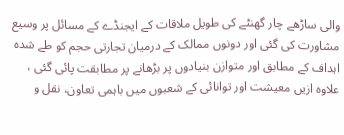والی ساڑھے چار گھنٹے کی طویل ملاقات کے ایجنڈے کے مسائل پر وسیع مشاورت کی گئی اور دونوں ممالک کے درمیان تجارتی حجم کو طے شدہ اہداف کے مطابق اور متوازن بنیادوں پر بڑھانے پر مطابقت پائی گئی ، علاوہ ازیں معیشت اور توانائی کے شعبوں میں باہمی تعاون، نقل و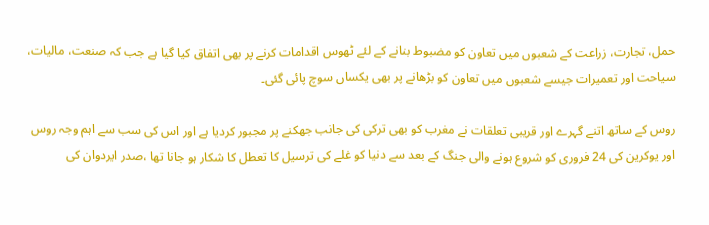حمل، تجارت، زراعت کے شعبوں میں تعاون کو مضبوط بنانے کے لئے ٹھوس اقدامات کرنے پر بھی اتفاق کیا گیا ہے جب کہ صنعت، مالیات، سیاحت اور تعمیرات جیسے شعبوں میں تعاون کو بڑھانے پر بھی یکساں سوچ پائی گئی۔

روس کے ساتھ اتنے گہرے اور قریبی تعلقات نے مغرب کو بھی ترکی کی جانب جھکنے پر مجبور کردیا ہے اور اس کی سب سے اہم وجہ روس اور یوکرین کی 24 فروری کو شروع ہونے والی جنگ کے بعد سے دنیا کو غلے کی ترسیل کا تعطل کا شکار ہو جانا تھا ،صدر ایردوان کی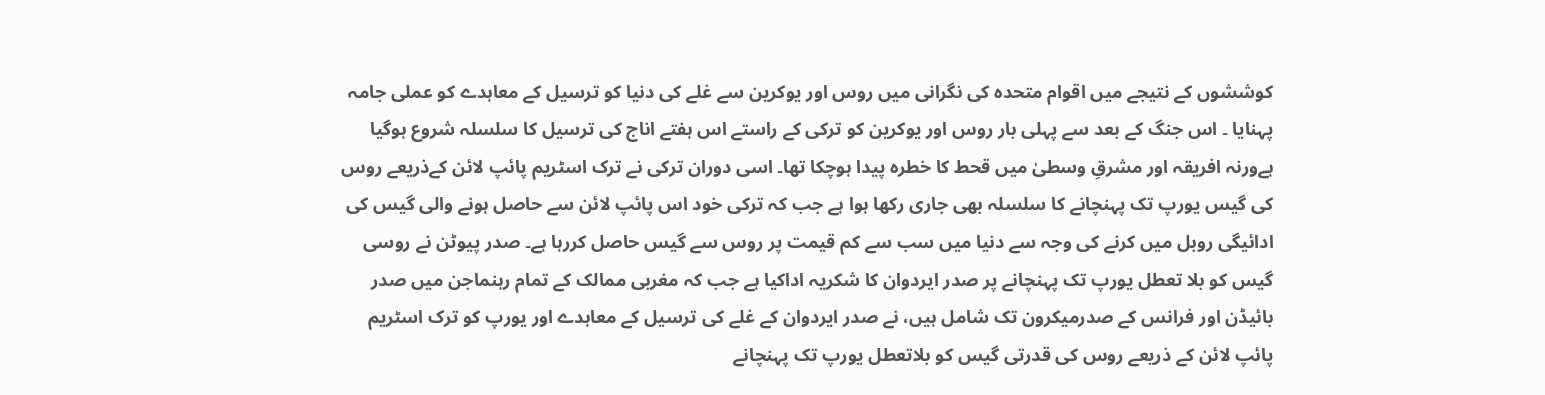کوششوں کے نتیجے میں اقوام متحدہ کی نگرانی میں روس اور یوکرین سے غلے کی دنیا کو ترسیل کے معاہدے کو عملی جامہ پہنایا ۔ اس جنگ کے بعد سے پہلی بار روس اور یوکرین کو ترکی کے راستے اس ہفتے اناج کی ترسیل کا سلسلہ شروع ہوگیا ہےورنہ افریقہ اور مشرقِ وسطیٰ میں قحط کا خطرہ پیدا ہوچکا تھا۔ اسی دوران ترکی نے ترک اسٹریم پائپ لائن کےذریعے روس کی گیس یورپ تک پہنچانے کا سلسلہ بھی جاری رکھا ہوا ہے جب کہ ترکی خود اس پائپ لائن سے حاصل ہونے والی گیس کی ادائیگی روبل میں کرنے کی وجہ سے دنیا میں سب سے کم قیمت پر روس سے گیس حاصل کررہا ہے۔ صدر پیوٹن نے روسی گیس کو بلا تعطل یورپ تک پہنچانے پر صدر ایردوان کا شکریہ اداکیا ہے جب کہ مغربی ممالک کے تمام رہنماجن میں صدر بائیڈن اور فرانس کے صدرمیکرون تک شامل ہیں، نے صدر ایردوان کے غلے کی ترسیل کے معاہدے اور یورپ کو ترک اسٹریم پائپ لائن کے ذریعے روس کی قدرتی گیس کو بلاتعطل یورپ تک پہنچانے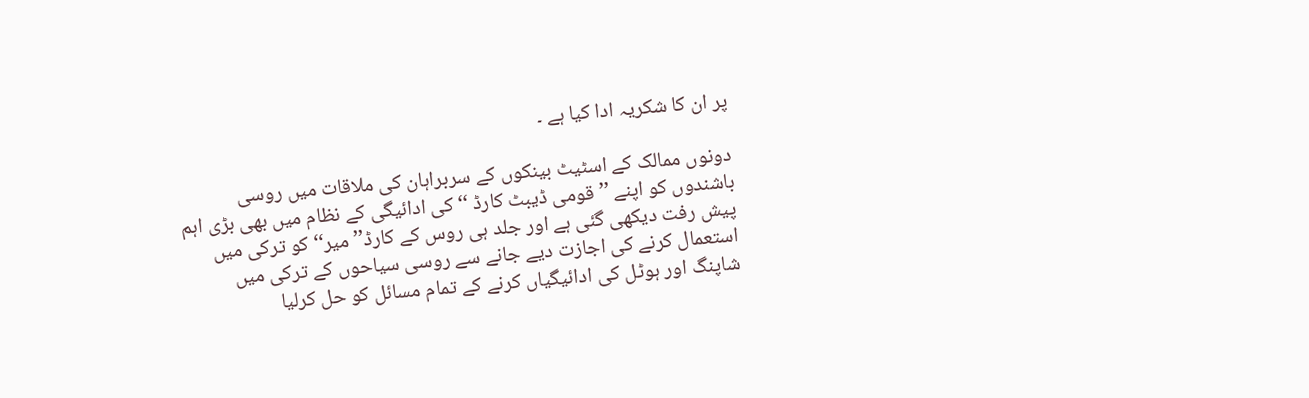پر ان کا شکریہ ادا کیا ہے ۔

دونوں ممالک کے اسٹیٹ بینکوں کے سربراہان کی ملاقات میں روسی باشندوں کو اپنے ’’قومی ڈیبٹ کارڈ ‘‘ کی ادائیگی کے نظام میں بھی بڑی اہم پیش رفت دیکھی گئی ہے اور جلد ہی روس کے کارڈ’’میر‘‘ کو ترکی میں استعمال کرنے کی اجازت دیے جانے سے روسی سیاحوں کے ترکی میں شاپنگ اور ہوٹل کی ادائیگیاں کرنے کے تمام مسائل کو حل کرلیا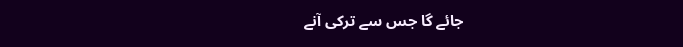جائے گا جس سے ترکی آنے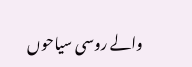والے روسی سیاحوں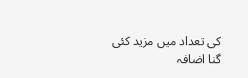کی تعداد میں مزید کئی گنا اضافہ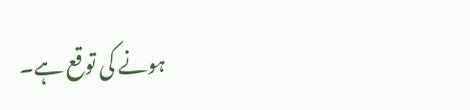ہونے کی توقع ہے۔